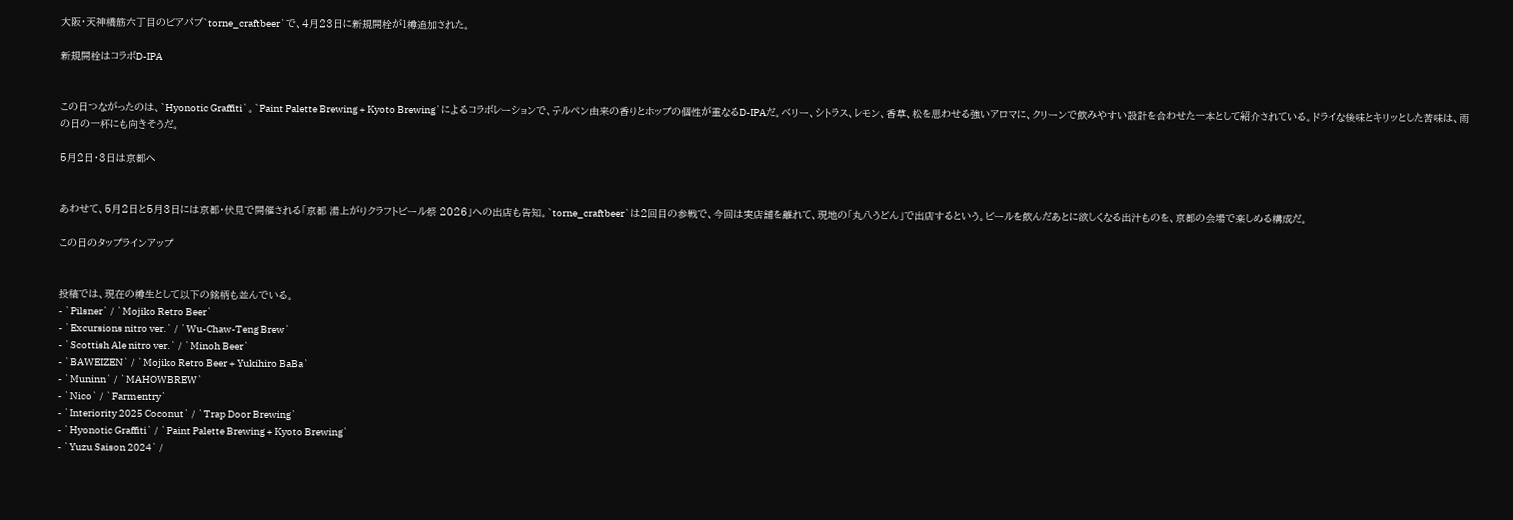大阪・天神橋筋六丁目のビアパブ`torne_craftbeer`で、4月23日に新規開栓が1樽追加された。

新規開栓はコラボD-IPA


この日つながったのは、`Hyonotic Graffiti`。`Paint Palette Brewing + Kyoto Brewing`によるコラボレーションで、テルペン由来の香りとホップの個性が重なるD-IPAだ。ベリー、シトラス、レモン、香草、松を思わせる強いアロマに、クリーンで飲みやすい設計を合わせた一本として紹介されている。ドライな後味とキリッとした苦味は、雨の日の一杯にも向きそうだ。

5月2日・3日は京都へ


あわせて、5月2日と5月3日には京都・伏見で開催される「京都 湯上がりクラフトビール祭 2026」への出店も告知。`torne_craftbeer`は2回目の参戦で、今回は実店舗を離れて、現地の「丸八うどん」で出店するという。ビールを飲んだあとに欲しくなる出汁ものを、京都の会場で楽しめる構成だ。

この日のタップラインアップ


投稿では、現在の樽生として以下の銘柄も並んでいる。
- `Pilsner` / `Mojiko Retro Beer`
- `Excursions nitro ver.` / `Wu-Chaw-Teng Brew`
- `Scottish Ale nitro ver.` / `Minoh Beer`
- `BAWEIZEN` / `Mojiko Retro Beer + Yukihiro BaBa`
- `Muninn` / `MAHOWBREW`
- `Nico` / `Farmentry`
- `Interiority 2025 Coconut` / `Trap Door Brewing`
- `Hyonotic Graffiti` / `Paint Palette Brewing + Kyoto Brewing`
- `Yuzu Saison 2024` /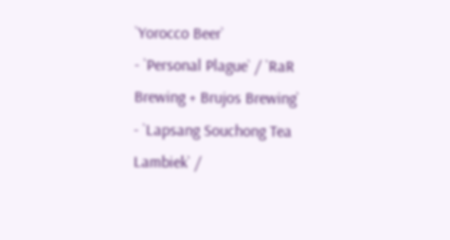`Yorocco Beer`
- `Personal Plague` / `RaR Brewing + Brujos Brewing`
- `Lapsang Souchong Tea Lambiek` /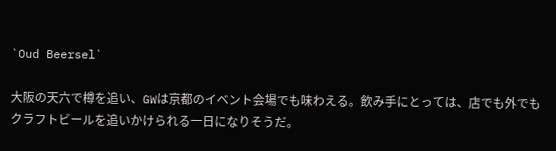`Oud Beersel`

大阪の天六で樽を追い、GWは京都のイベント会場でも味わえる。飲み手にとっては、店でも外でもクラフトビールを追いかけられる一日になりそうだ。